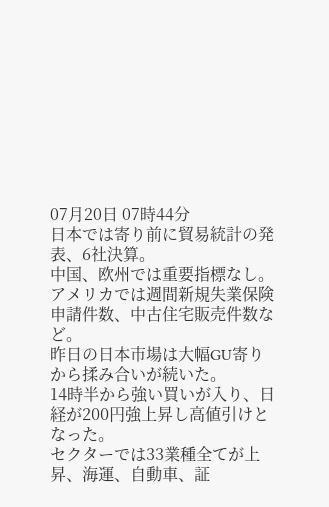07月20日 07時44分
日本では寄り前に貿易統計の発表、6社決算。
中国、欧州では重要指標なし。
アメリカでは週間新規失業保険申請件数、中古住宅販売件数など。
昨日の日本市場は大幅GU寄りから揉み合いが続いた。
14時半から強い買いが入り、日経が200円強上昇し高値引けとなった。
セクターでは33業種全てが上昇、海運、自動車、証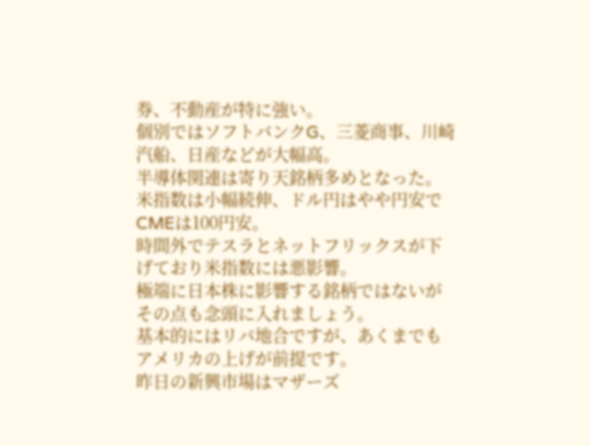券、不動産が特に強い。
個別ではソフトバンクG、三菱商事、川崎汽船、日産などが大幅高。
半導体関連は寄り天銘柄多めとなった。
米指数は小幅続伸、ドル円はやや円安でCMEは100円安。
時間外でテスラとネットフリックスが下げており米指数には悪影響。
極端に日本株に影響する銘柄ではないがその点も念頭に入れましょう。
基本的にはリバ地合ですが、あくまでもアメリカの上げが前提です。
昨日の新興市場はマザーズ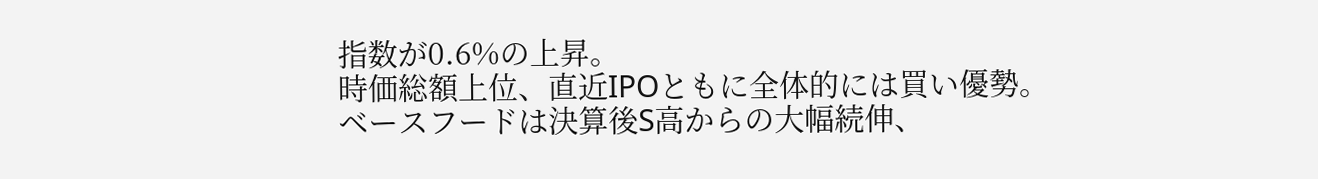指数が0.6%の上昇。
時価総額上位、直近IPOともに全体的には買い優勢。
ベースフードは決算後S高からの大幅続伸、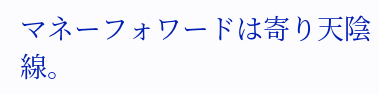マネーフォワードは寄り天陰線。